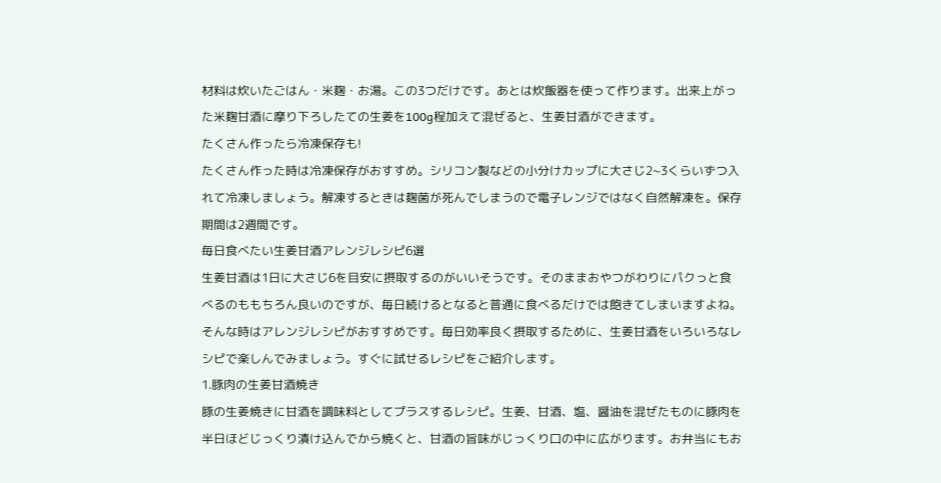材料は炊いたごはん・米麹・お湯。この3つだけです。あとは炊飯器を使って作ります。出来上がった米麹甘酒に摩り下ろしたての生姜を100g程加えて混ぜると、生姜甘酒ができます。
たくさん作ったら冷凍保存も!
たくさん作った時は冷凍保存がおすすめ。シリコン製などの小分けカップに大さじ2~3くらいずつ入れて冷凍しましょう。解凍するときは麹菌が死んでしまうので電子レンジではなく自然解凍を。保存期間は2週間です。
毎日食べたい生姜甘酒アレンジレシピ6選
生姜甘酒は1日に大さじ6を目安に摂取するのがいいそうです。そのままおやつがわりにパクっと食べるのももちろん良いのですが、毎日続けるとなると普通に食べるだけでは飽きてしまいますよね。
そんな時はアレンジレシピがおすすめです。毎日効率良く摂取するために、生姜甘酒をいろいろなレシピで楽しんでみましょう。すぐに試せるレシピをご紹介します。
1.豚肉の生姜甘酒焼き
豚の生姜焼きに甘酒を調味料としてプラスするレシピ。生姜、甘酒、塩、醤油を混ぜたものに豚肉を半日ほどじっくり漬け込んでから焼くと、甘酒の旨味がじっくり口の中に広がります。お弁当にもお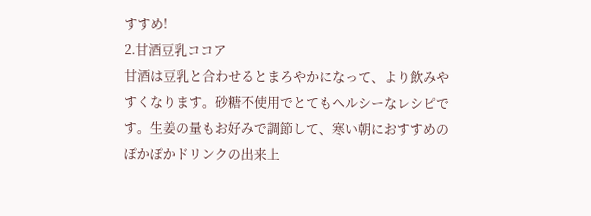すすめ!
2.甘酒豆乳ココア
甘酒は豆乳と合わせるとまろやかになって、より飲みやすくなります。砂糖不使用でとてもヘルシーなレシピです。生姜の量もお好みで調節して、寒い朝におすすめのぽかぽかドリンクの出来上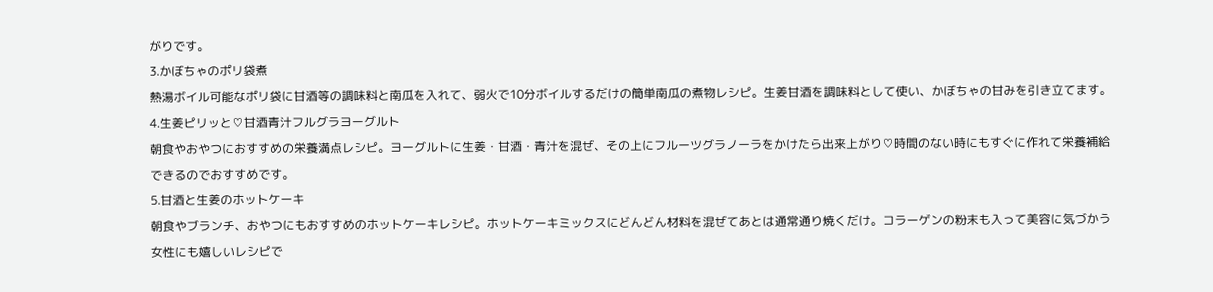がりです。
3.かぼちゃのポリ袋煮
熱湯ボイル可能なポリ袋に甘酒等の調味料と南瓜を入れて、弱火で10分ボイルするだけの簡単南瓜の煮物レシピ。生姜甘酒を調味料として使い、かぼちゃの甘みを引き立てます。
4.生姜ピリッと♡甘酒青汁フルグラヨーグルト
朝食やおやつにおすすめの栄養満点レシピ。ヨーグルトに生姜・甘酒・青汁を混ぜ、その上にフルーツグラノーラをかけたら出来上がり♡時間のない時にもすぐに作れて栄養補給できるのでおすすめです。
5.甘酒と生姜のホットケーキ
朝食やブランチ、おやつにもおすすめのホットケーキレシピ。ホットケーキミックスにどんどん材料を混ぜてあとは通常通り焼くだけ。コラーゲンの粉末も入って美容に気づかう女性にも嬉しいレシピで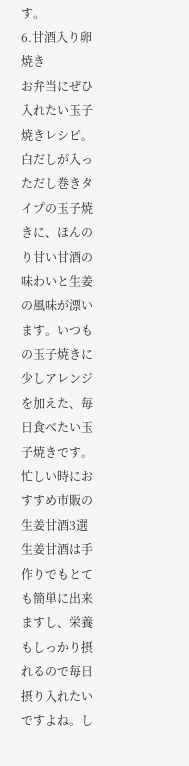す。
6.甘酒入り卵焼き
お弁当にぜひ入れたい玉子焼きレシピ。白だしが入っただし巻きタイプの玉子焼きに、ほんのり甘い甘酒の味わいと生姜の風味が漂います。いつもの玉子焼きに少しアレンジを加えた、毎日食べたい玉子焼きです。
忙しい時におすすめ市販の生姜甘酒3選
生姜甘酒は手作りでもとても簡単に出来ますし、栄養もしっかり摂れるので毎日摂り入れたいですよね。し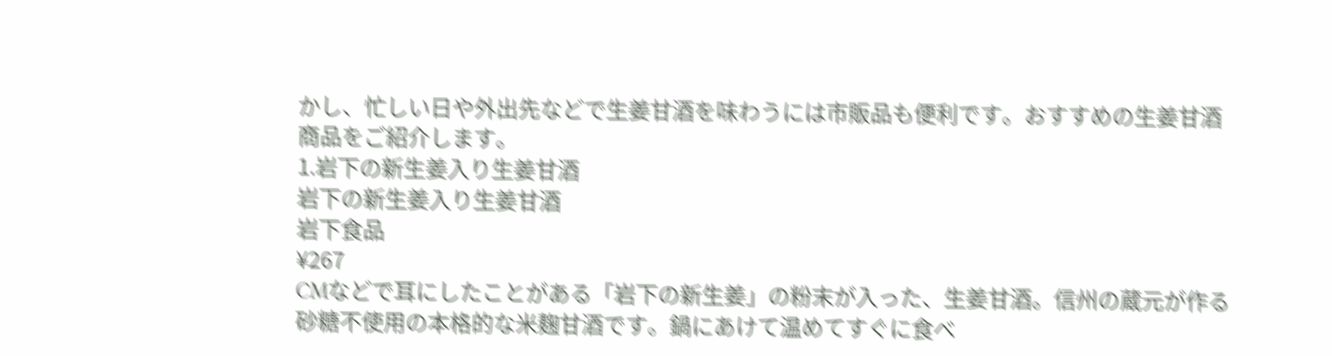かし、忙しい日や外出先などで生姜甘酒を味わうには市販品も便利です。おすすめの生姜甘酒商品をご紹介します。
1.岩下の新生姜入り生姜甘酒
岩下の新生姜入り生姜甘酒
岩下食品
¥267
CMなどで耳にしたことがある「岩下の新生姜」の粉末が入った、生姜甘酒。信州の蔵元が作る砂糖不使用の本格的な米麹甘酒です。鍋にあけて温めてすぐに食べ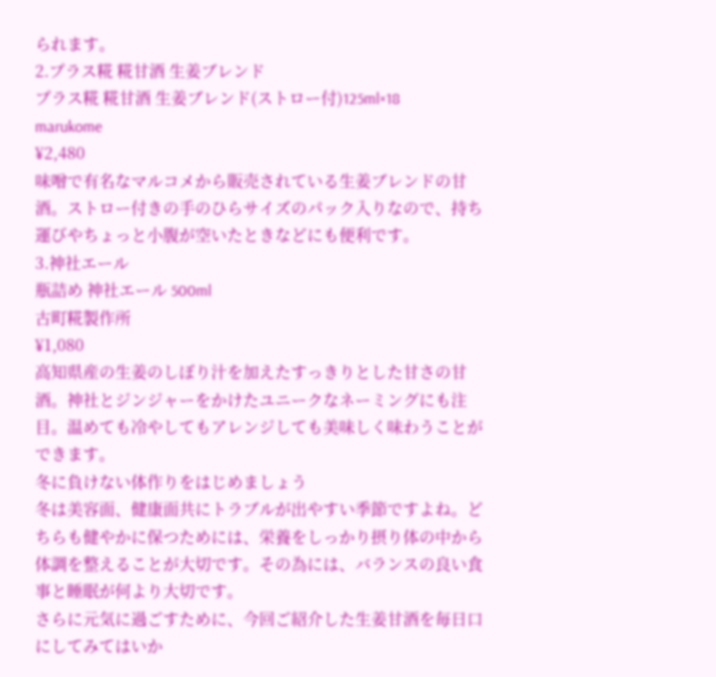られます。
2.プラス糀 糀甘酒 生姜ブレンド
プラス糀 糀甘酒 生姜ブレンド(ストロー付)125ml×18
marukome
¥2,480
味噌で有名なマルコメから販売されている生姜ブレンドの甘酒。ストロー付きの手のひらサイズのパック入りなので、持ち運びやちょっと小腹が空いたときなどにも便利です。
3.神社エール
瓶詰め 神社エール 500ml
古町糀製作所
¥1,080
高知県産の生姜のしぼり汁を加えたすっきりとした甘さの甘酒。神社とジンジャーをかけたユニークなネーミングにも注目。温めても冷やしてもアレンジしても美味しく味わうことができます。
冬に負けない体作りをはじめましょう
冬は美容面、健康面共にトラブルが出やすい季節ですよね。どちらも健やかに保つためには、栄養をしっかり摂り体の中から体調を整えることが大切です。その為には、バランスの良い食事と睡眠が何より大切です。
さらに元気に過ごすために、今回ご紹介した生姜甘酒を毎日口にしてみてはいか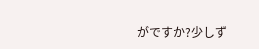がですか?少しず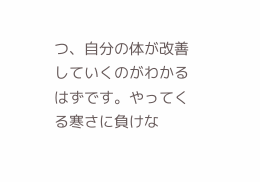つ、自分の体が改善していくのがわかるはずです。やってくる寒さに負けな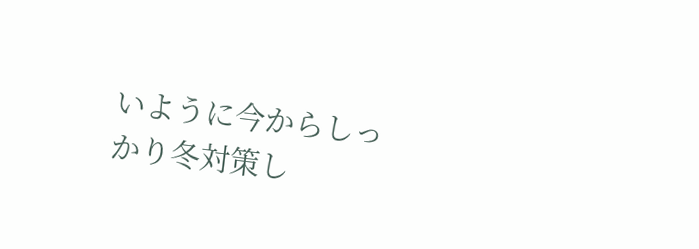いように今からしっかり冬対策し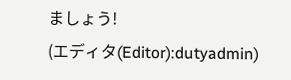ましょう!
(エディタ(Editor):dutyadmin)